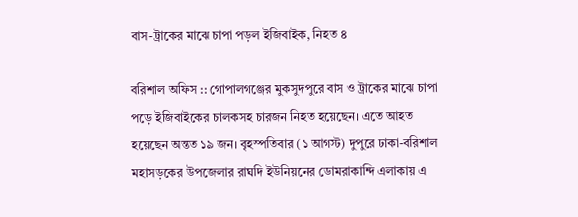বাস-ট্রাকের মাঝে চাপা পড়ল ইজিবাইক, নিহত ৪

বরিশাল অফিস :: গোপালগঞ্জের মুকসুদপুরে বাস ও ট্রাকের মাঝে চাপা পড়ে ইজিবাইকের চালকসহ চারজন নিহত হয়েছেন। এতে আহত হয়েছেন অন্তত ১৯ জন। বৃহস্পতিবার (১ আগস্ট) দুপুরে ঢাকা-বরিশাল মহাসড়কের উপজেলার রাঘদি ইউনিয়নের ডোমরাকান্দি এলাকায় এ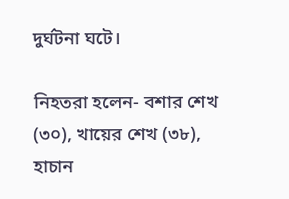দুর্ঘটনা ঘটে।

নিহতরা হলেন- বশার শেখ (৩০), খায়ের শেখ (৩৮), হাচান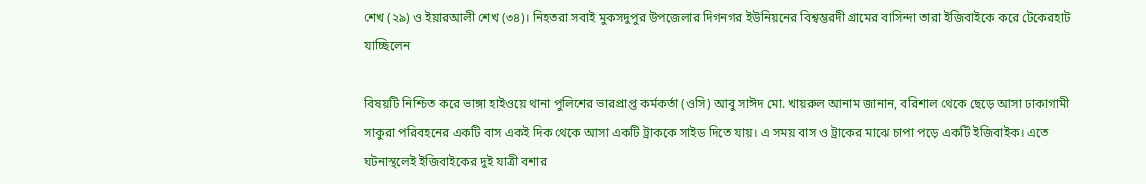শেখ (২৯) ও ইয়ারআলী শেখ (৩৪)। নিহতরা সবাই মুকসদুপুর উপজেলার দিগনগর ইউনিয়নের বিশ্বম্ভরদী গ্রামের বাসিন্দা তারা ইজিবাইকে করে টেকেরহাট যাচ্ছিলেন

বিষয়টি নিশ্চিত করে ভাঙ্গা হাইওয়ে থানা পুলিশের ভারপ্রাপ্ত কর্মকর্তা (ওসি) আবু সাঈদ মো. খায়রুল আনাম জানান, বরিশাল থেকে ছেড়ে আসা ঢাকাগামী সাকুরা পরিবহনের একটি বাস একই দিক থেকে আসা একটি ট্রাককে সাইড দিতে যায়। এ সময় বাস ও ট্রাকের মাঝে চাপা পড়ে একটি ইজিবাইক। এতে ঘটনাস্থলেই ইজিবাইকের দুই যাত্রী বশার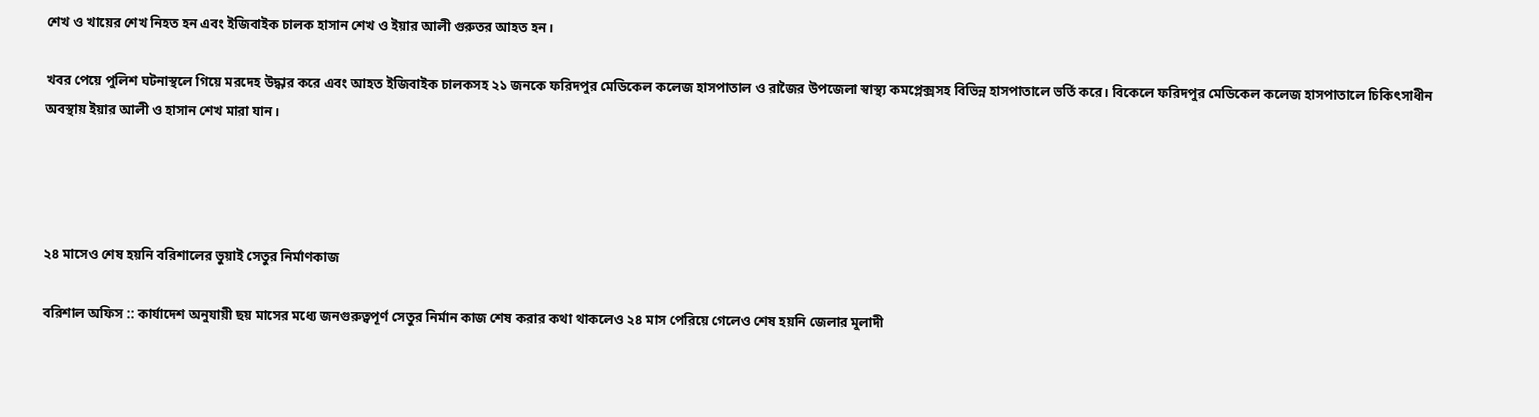শেখ ও খায়ের শেখ নিহত হন এবং ইজিবাইক চালক হাসান শেখ ও ইয়ার আলী গুরুতর আহত হন।

খবর পেয়ে পুলিশ ঘটনাস্থলে গিয়ে মরদেহ উদ্ধার করে এবং আহত ইজিবাইক চালকসহ ২১ জনকে ফরিদপুর মেডিকেল কলেজ হাসপাতাল ও রাজৈর উপজেলা স্বাস্থ্য কমপ্লেক্সসহ বিভিন্ন হাসপাতালে ভর্তি করে। বিকেলে ফরিদপুর মেডিকেল কলেজ হাসপাতালে চিকিৎসাধীন অবস্থায় ইয়ার আলী ও হাসান শেখ মারা যান।




২৪ মাসেও শেষ হয়নি বরিশালের ভুয়াই সেতুর নির্মাণকাজ

বরিশাল অফিস :: কার্যাদেশ অনুযায়ী ছয় মাসের মধ্যে জনগুরুত্বপূর্ণ সেতুর নির্মান কাজ শেষ করার কথা থাকলেও ২৪ মাস পেরিয়ে গেলেও শেষ হয়নি জেলার মুলাদী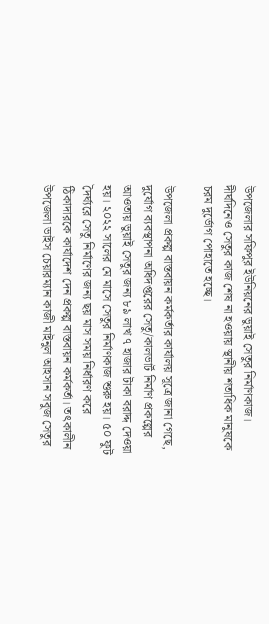উপজেলার সফিপুর ইউনিয়নের ভুয়াই সেতুর নির্মাণকাজ। দীর্ঘদিনেও সেতুর কাজ শেষ না হওয়ায় স্থানীয় শতাধিক মানুষকে চরম দুর্ভোগ পোহাতে হচ্ছে।

উপজেলা প্রকল্প বাস্তবায়ন কর্মকর্তার কার্যালয় সূত্রে জানা গেছে, দুর্যোগ ব্যবস্থাপনা অধিদপ্তরের সেতু/কালভার্ট নির্মাণ প্রকল্পের আওতায় ভুয়াই সেতুর জন্য ৮৯ লাখ ৭ হাজার টাকা বরাদ্দ দেওয়া হয়। ২০২২ সালের মে মাসে সেতুর নির্মাণকাজ শুরু হয়। ৫০ ফুট দৈর্ঘ্যরে সেতু নির্মাণের জন্য ছয় মাস সময় নির্ধারণ করে ঠিকাদারকে কার্যাদেশ দেন প্রকল্প বাস্তবায়ন কর্মকর্তা। তৎকালীন উপজেলা ভাইস চেয়ারম্যান কাজী মাইনুল আহসান সবুজ সেতুর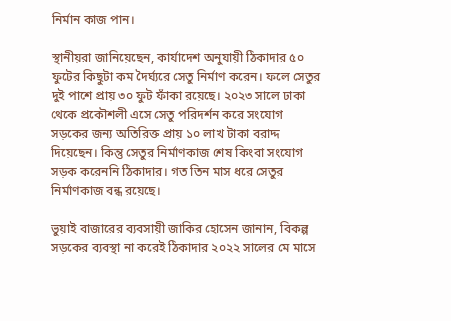নির্মান কাজ পান।

স্থানীয়রা জানিয়েছেন, কার্যাদেশ অনুযায়ী ঠিকাদার ৫০ ফুটের কিছুটা কম দৈর্ঘ্যরে সেতু নির্মাণ করেন। ফলে সেতুর দুই পাশে প্রায় ৩০ ফুট ফাঁকা রয়েছে। ২০২৩ সালে ঢাকা থেকে প্রকৌশলী এসে সেতু পরিদর্শন করে সংযোগ সড়কের জন্য অতিরিক্ত প্রায় ১০ লাখ টাকা বরাদ্দ দিয়েছেন। কিন্তু সেতুর নির্মাণকাজ শেষ কিংবা সংযোগ সড়ক করেননি ঠিকাদার। গত তিন মাস ধরে সেতুর নির্মাণকাজ বন্ধ রয়েছে।

ভুয়াই বাজারের ব্যবসায়ী জাকির হোসেন জানান, বিকল্প সড়কের ব্যবস্থা না করেই ঠিকাদার ২০২২ সালের মে মাসে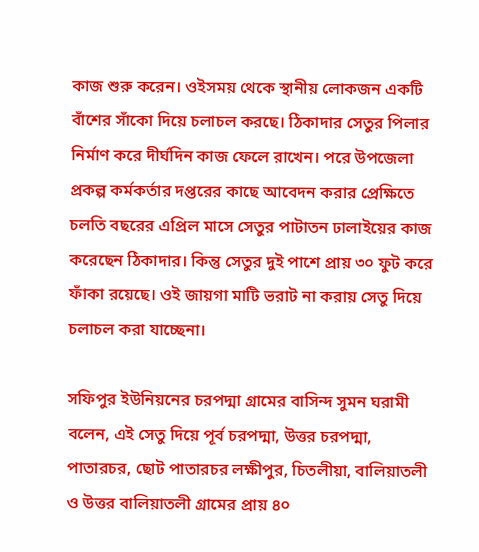কাজ শুরু করেন। ওইসময় থেকে স্থানীয় লোকজন একটি বাঁশের সাঁকো দিয়ে চলাচল করছে। ঠিকাদার সেতুর পিলার নির্মাণ করে দীর্ঘদিন কাজ ফেলে রাখেন। পরে উপজেলা প্রকল্প কর্মকর্তার দপ্তরের কাছে আবেদন করার প্রেক্ষিতে চলতি বছরের এপ্রিল মাসে সেতুর পাটাতন ঢালাইয়ের কাজ করেছেন ঠিকাদার। কিন্তু সেতুর দুই পাশে প্রায় ৩০ ফুট করে ফাঁকা রয়েছে। ওই জায়গা মাটি ভরাট না করায় সেতু দিয়ে চলাচল করা যাচ্ছেনা।

সফিপুর ইউনিয়নের চরপদ্মা গ্রামের বাসিন্দ সুমন ঘরামী বলেন, এই সেতু দিয়ে পূর্ব চরপদ্মা, উত্তর চরপদ্মা, পাতারচর, ছোট পাতারচর লক্ষীপুর, চিতলীয়া, বালিয়াতলী ও উত্তর বালিয়াতলী গ্রামের প্রায় ৪০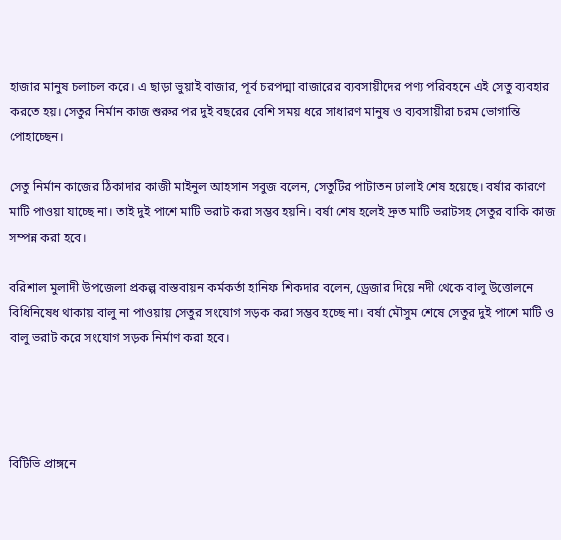হাজার মানুষ চলাচল করে। এ ছাড়া ভুয়াই বাজার, পূর্ব চরপদ্মা বাজারের ব্যবসায়ীদের পণ্য পরিবহনে এই সেতু ব্যবহার করতে হয়। সেতুর নির্মান কাজ শুরুর পর দুই বছরের বেশি সময় ধরে সাধারণ মানুষ ও ব্যবসায়ীরা চরম ভোগান্তি পোহাচ্ছেন।

সেতু নির্মান কাজের ঠিকাদার কাজী মাইনুল আহসান সবুজ বলেন, সেতুটির পাটাতন ঢালাই শেষ হয়েছে। বর্ষার কারণে মাটি পাওয়া যাচ্ছে না। তাই দুই পাশে মাটি ভরাট করা সম্ভব হয়নি। বর্ষা শেষ হলেই দ্রুত মাটি ভরাটসহ সেতুর বাকি কাজ সম্পন্ন করা হবে।

বরিশাল মুলাদী উপজেলা প্রকল্প বাস্তবায়ন কর্মকর্তা হানিফ শিকদার বলেন, ড্রেজার দিয়ে নদী থেকে বালু উত্তোলনে বিধিনিষেধ থাকায় বালু না পাওয়ায় সেতুর সংযোগ সড়ক করা সম্ভব হচ্ছে না। বর্ষা মৌসুম শেষে সেতুর দুই পাশে মাটি ও বালু ভরাট করে সংযোগ সড়ক নির্মাণ করা হবে।




বিটিভি প্রাঙ্গনে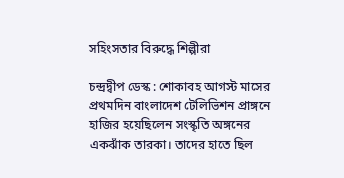সহিংসতার বিরুদ্ধে শিল্পীরা

চন্দ্রদ্বীপ ডেস্ক : শোকাবহ আগস্ট মাসের প্রথমদিন বাংলাদেশ টেলিভিশন প্রাঙ্গনে হাজির হয়েছিলেন সংস্কৃতি অঙ্গনের একঝাঁক তারকা। তাদের হাতে ছিল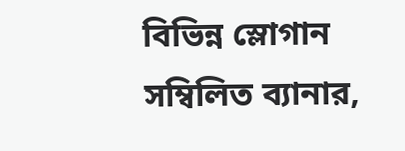বিভিন্ন স্লোগান সম্বিলিত ব্যানার,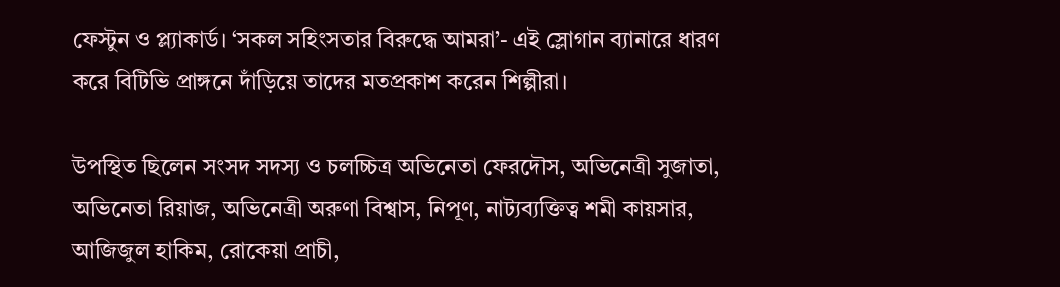ফেস্টুন ও প্ল্যাকার্ড। ‘সকল সহিংসতার বিরুদ্ধে আমরা’- এই স্লোগান ব্যানারে ধারণ করে বিটিভি প্রাঙ্গনে দাঁড়িয়ে তাদের মতপ্রকাশ করেন শিল্পীরা।

উপস্থিত ছিলেন সংসদ সদস্য ও চলচ্চিত্র অভিনেতা ফেরদৌস, অভিনেত্রী সুজাতা, অভিনেতা রিয়াজ, অভিনেত্রী অরুণা বিশ্বাস, নিপূণ, নাট্যব্যক্তিত্ব শমী কায়সার, আজিজুল হাকিম, রোকেয়া প্রাচী,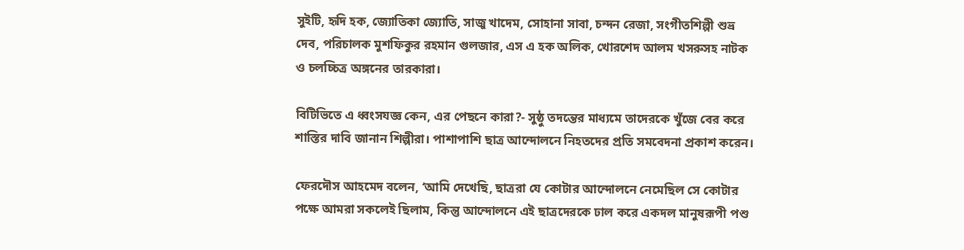সুইটি, হৃদি হক, জ্যোতিকা জ্যোতি, সাজু খাদেম, সোহানা সাবা, চন্দন রেজা, সংগীতশিল্পী শুভ্র দেব, পরিচালক মুশফিকুর রহমান গুলজার, এস এ হক অলিক, খোরশেদ আলম খসরুসহ নাটক ও চলচ্চিত্র অঙ্গনের তারকারা।

বিটিভিতে এ ধ্বংসযজ্ঞ কেন, এর পেছনে কারা?- সুষ্ঠু তদন্তের মাধ্যমে তাদেরকে খুঁজে বের করে শাস্তির দাবি জানান শিল্পীরা। পাশাপাশি ছাত্র আন্দোলনে নিহতদের প্রতি সমবেদনা প্রকাশ করেন।

ফেরদৌস আহমেদ বলেন, ‘আমি দেখেছি, ছাত্ররা যে কোটার আন্দোলনে নেমেছিল সে কোটার পক্ষে আমরা সকলেই ছিলাম, কিন্তু আন্দোলনে এই ছাত্রদেরকে ঢাল করে একদল মানুষরূপী পশু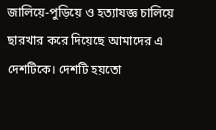জালিয়ে-পুড়িয়ে ও হত্যাযজ্ঞ চালিয়ে ছারখার করে দিয়েছে আমাদের এ দেশটিকে। দেশটি হয়তো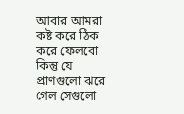আবার আমরা কষ্ট করে ঠিক করে ফেলবো কিন্তু যে প্রাণগুলো ঝরে গেল সেগুলো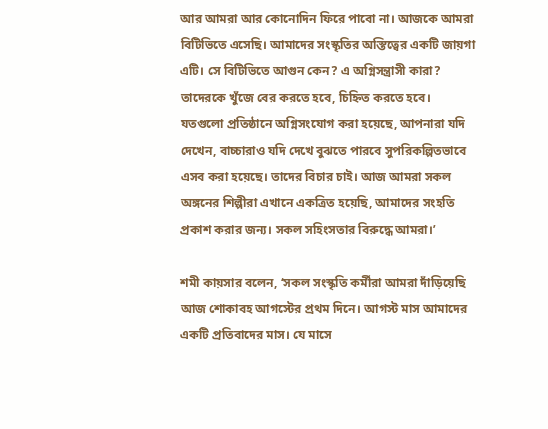আর আমরা আর কোনোদিন ফিরে পাবো না। আজকে আমরা বিটিভিতে এসেছি। আমাদের সংস্কৃতির অস্তিত্বের একটি জায়গা এটি। সে বিটিভিতে আগুন কেন? এ অগ্নিসন্ত্রাসী কারা? তাদেরকে খুঁজে বের করতে হবে, চিহ্নিত করতে হবে। যতগুলো প্রতিষ্ঠানে অগ্নিসংযোগ করা হয়েছে, আপনারা যদি দেখেন, বাচ্চারাও যদি দেখে বুঝতে পারবে সুপরিকল্পিতভাবে এসব করা হয়েছে। তাদের বিচার চাই। আজ আমরা সকল অঙ্গনের শিল্পীরা এখানে একত্রিত হয়েছি, আমাদের সংহতি প্রকাশ করার জন্য। সকল সহিংসতার বিরুদ্ধে আমরা।’

শমী কায়সার বলেন, ‘সকল সংস্কৃতি কর্মীরা আমরা দাঁড়িয়েছি আজ শোকাবহ আগস্টের প্রথম দিনে। আগস্ট মাস আমাদের একটি প্রতিবাদের মাস। যে মাসে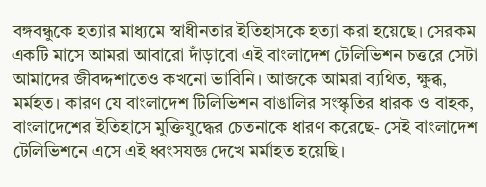বঙ্গবন্ধুকে হত্যার মাধ্যমে স্বাধীনতার ইতিহাসকে হত্যা করা হয়েছে। সেরকম একটি মাসে আমরা আবারো দাঁড়াবো এই বাংলাদেশ টেলিভিশন চত্তরে সেটা আমাদের জীবদ্দশাতেও কখনো ভাবিনি। আজকে আমরা ব্যথিত, ক্ষুব্ধ, মর্মহত। কারণ যে বাংলাদেশ টিলিভিশন বাঙালির সংস্কৃতির ধারক ও বাহক, বাংলাদেশের ইতিহাসে মুক্তিযুদ্ধের চেতনাকে ধারণ করেছে- সেই বাংলাদেশ টেলিভিশনে এসে এই ধ্বংসযজ্ঞ দেখে মর্মাহত হয়েছি।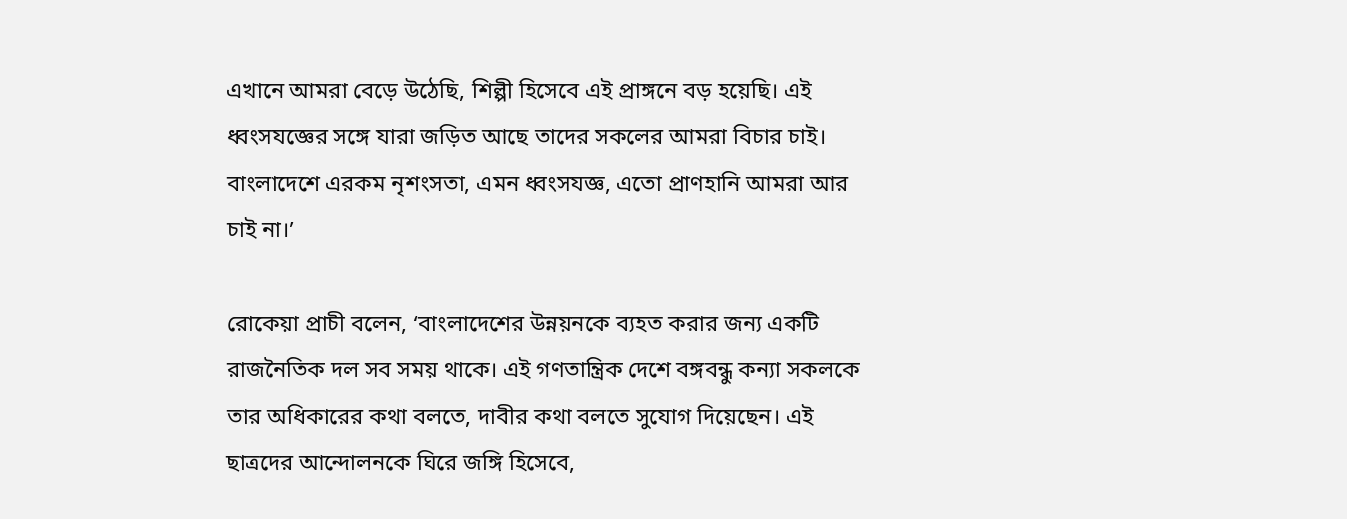এখানে আমরা বেড়ে উঠেছি, শিল্পী হিসেবে এই প্রাঙ্গনে বড় হয়েছি। এই ধ্বংসযজ্ঞের সঙ্গে যারা জড়িত আছে তাদের সকলের আমরা বিচার চাই। বাংলাদেশে এরকম নৃশংসতা, এমন ধ্বংসযজ্ঞ, এতো প্রাণহানি আমরা আর চাই না।’

রোকেয়া প্রাচী বলেন, ‘বাংলাদেশের উন্নয়নকে ব্যহত করার জন্য একটি রাজনৈতিক দল সব সময় থাকে। এই গণতান্ত্রিক দেশে বঙ্গবন্ধু কন্যা সকলকে তার অধিকারের কথা বলতে, দাবীর কথা বলতে সুযোগ দিয়েছেন। এই ছাত্রদের আন্দোলনকে ঘিরে জঙ্গি হিসেবে,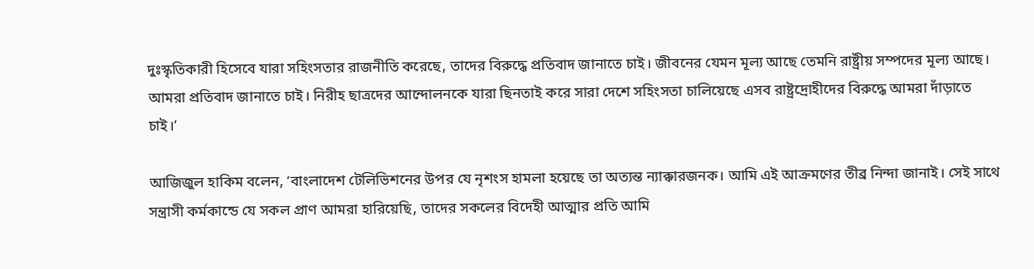দুঃস্কৃতিকারী হিসেবে যারা সহিংসতার রাজনীতি করেছে, তাদের বিরুদ্ধে প্রতিবাদ জানাতে চাই। জীবনের যেমন মূল্য আছে তেমনি রাষ্ট্রীয় সম্পদের মূল্য আছে। আমরা প্রতিবাদ জানাতে চাই। নিরীহ ছাত্রদের আন্দোলনকে যারা ছিনতাই করে সারা দেশে সহিংসতা চালিয়েছে এসব রাষ্ট্রদ্রোহীদের বিরুদ্ধে আমরা দাঁড়াতে চাই।’

আজিজুল হাকিম বলেন, ‘বাংলাদেশ টেলিভিশনের উপর যে নৃশংস হামলা হয়েছে তা অত্যন্ত ন্যাক্কারজনক। আমি এই আক্রমণের তীব্র নিন্দা জানাই। সেই সাথে সন্ত্রাসী কর্মকান্ডে যে সকল প্রাণ আমরা হারিয়েছি, তাদের সকলের বিদেহী আত্মার প্রতি আমি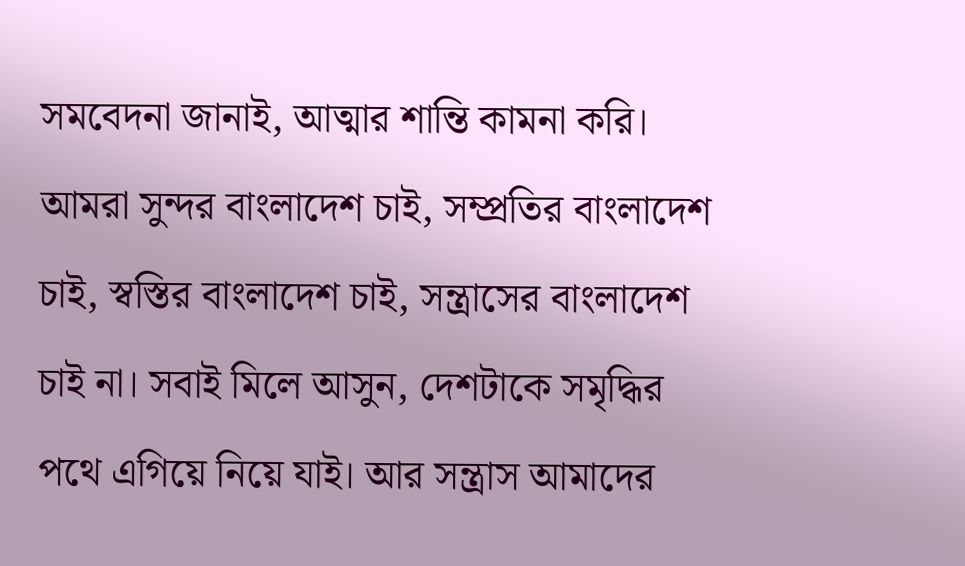সমবেদনা জানাই, আত্মার শান্তি কামনা করি।  আমরা সুন্দর বাংলাদেশ চাই, সম্প্রতির বাংলাদেশ চাই, স্বস্তির বাংলাদেশ চাই, সন্ত্রাসের বাংলাদেশ চাই না। সবাই মিলে আসুন, দেশটাকে সমৃদ্ধির পথে এগিয়ে নিয়ে যাই। আর সন্ত্রাস আমাদের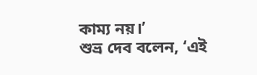কাম্য নয়।’
শুভ্র দেব বলেন, ‘এই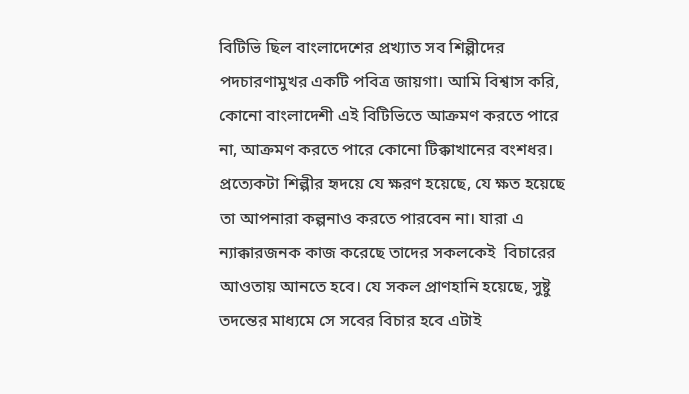বিটিভি ছিল বাংলাদেশের প্রখ্যাত সব শিল্পীদের পদচারণামুখর একটি পবিত্র জায়গা। আমি বিশ্বাস করি, কোনো বাংলাদেশী এই বিটিভিতে আক্রমণ করতে পারে না, আক্রমণ করতে পারে কোনো টিক্কাখানের বংশধর। প্রত্যেকটা শিল্পীর হৃদয়ে যে ক্ষরণ হয়েছে, যে ক্ষত হয়েছে তা আপনারা কল্পনাও করতে পারবেন না। যারা এ ন্যাক্কারজনক কাজ করেছে তাদের সকলকেই  বিচারের আওতায় আনতে হবে। যে সকল প্রাণহানি হয়েছে, সুষ্টু তদন্তের মাধ্যমে সে সবের বিচার হবে এটাই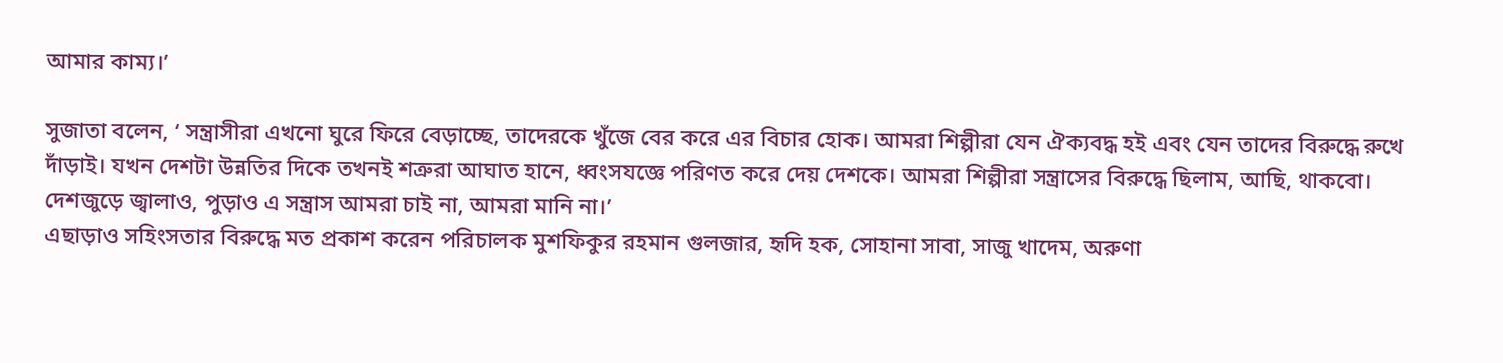আমার কাম্য।’

সুজাতা বলেন, ‘ সন্ত্রাসীরা এখনো ঘুরে ফিরে বেড়াচ্ছে, তাদেরকে খুঁজে বের করে এর বিচার হোক। আমরা শিল্পীরা যেন ঐক্যবদ্ধ হই এবং যেন তাদের বিরুদ্ধে রুখে দাঁড়াই। যখন দেশটা উন্নতির দিকে তখনই শত্রুরা আঘাত হানে, ধ্বংসযজ্ঞে পরিণত করে দেয় দেশকে। আমরা শিল্পীরা সন্ত্রাসের বিরুদ্ধে ছিলাম, আছি, থাকবো। দেশজুড়ে জ্বালাও, পুড়াও এ সন্ত্রাস আমরা চাই না, আমরা মানি না।’
এছাড়াও সহিংসতার বিরুদ্ধে মত প্রকাশ করেন পরিচালক মুশফিকুর রহমান গুলজার, হৃদি হক, সোহানা সাবা, সাজু খাদেম, অরুণা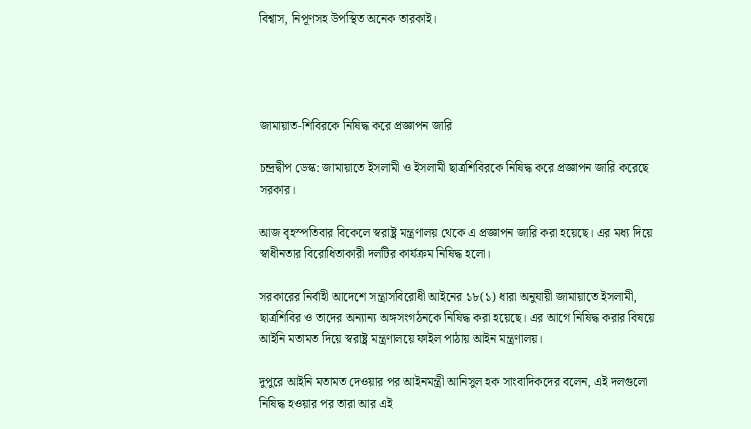বিশ্বাস, নিপূণসহ উপস্থিত অনেক তারকাই।




জামায়াত-শিবিরকে নিষিদ্ধ করে প্রজ্ঞাপন জারি

চন্দ্রদ্বীপ ডেস্ক: জামায়াতে ইসলামী ও ইসলামী ছাত্রশিবিরকে নিষিদ্ধ করে প্রজ্ঞাপন জারি করেছে সরকার।

আজ বৃহস্পতিবার বিকেলে স্বরাষ্ট্র মন্ত্রণালয় থেকে এ প্রজ্ঞাপন জারি করা হয়েছে। এর মধ্য দিয়ে স্বাধীনতার বিরোধিতাকারী দলটির কার্যক্রম নিষিদ্ধ হলো।

সরকারের নির্বাহী আদেশে সন্ত্রাসবিরোধী আইনের ১৮(১) ধারা অনুযায়ী জামায়াতে ইসলামী, ছাত্রশিবির ও তাদের অন্যান্য অঙ্গসংগঠনকে নিষিদ্ধ করা হয়েছে। এর আগে নিষিদ্ধ করার বিষয়ে আইনি মতামত দিয়ে স্বরাষ্ট্র মন্ত্রণালয়ে ফাইল পাঠায় আইন মন্ত্রণালয়।

দুপুরে আইনি মতামত দেওয়ার পর আইনমন্ত্রী আনিসুল হক সাংবাদিকদের বলেন, এই দলগুলো নিষিদ্ধ হওয়ার পর তারা আর এই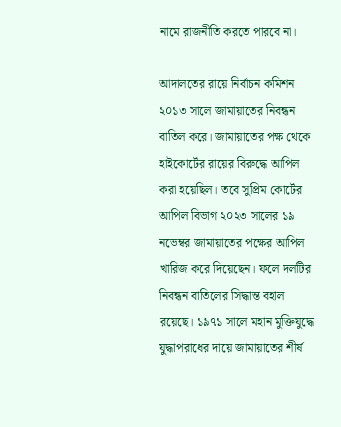নামে রাজনীতি করতে পারবে না।

আদালতের রায়ে নির্বাচন কমিশন ২০১৩ সালে জামায়াতের নিবন্ধন বাতিল করে। জামায়াতের পক্ষ থেকে হাইকোর্টের রায়ের বিরুদ্ধে আপিল করা হয়েছিল। তবে সুপ্রিম কোর্টের আপিল বিভাগ ২০২৩ সালের ১৯ নভেম্বর জামায়াতের পক্ষের আপিল খারিজ করে দিয়েছেন। ফলে দলটির নিবন্ধন বাতিলের সিদ্ধান্ত বহাল রয়েছে। ১৯৭১ সালে মহান মুক্তিযুদ্ধে যুদ্ধাপরাধের দায়ে জামায়াতের শীর্ষ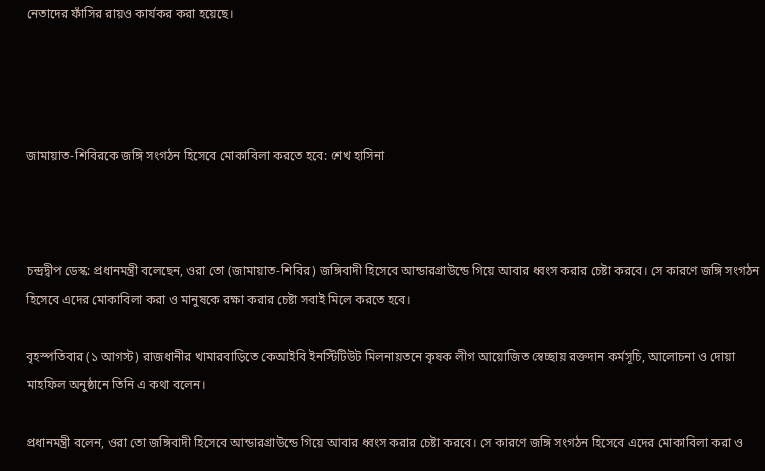নেতাদের ফাঁসির রায়ও কার্যকর করা হয়েছে।




জামায়াত-শিবিরকে জঙ্গি সংগঠন হিসেবে মোকাবিলা করতে হবে: শেখ হাসিনা



চন্দ্রদ্বীপ ডেস্ক: প্রধানমন্ত্রী বলেছেন, ওরা তো (জামায়াত-শিবির) জঙ্গিবাদী হিসেবে আন্ডারগ্রাউন্ডে গিয়ে আবার ধ্বংস করার চেষ্টা করবে। সে কারণে জঙ্গি সংগঠন হিসেবে এদের মোকাবিলা করা ও মানুষকে রক্ষা করার চেষ্টা সবাই মিলে করতে হবে।

বৃহস্পতিবার (১ আগস্ট) রাজধানীর খামারবাড়িতে কেআইবি ইনস্টিটিউট মিলনায়তনে কৃষক লীগ আয়োজিত স্বেচ্ছায় রক্তদান কর্মসূচি, আলোচনা ও দোয়া মাহফিল অনুষ্ঠানে তিনি এ কথা বলেন।

প্রধানমন্ত্রী বলেন, ওরা তো জঙ্গিবাদী হিসেবে আন্ডারগ্রাউন্ডে গিয়ে আবার ধ্বংস করার চেষ্টা করবে। সে কারণে জঙ্গি সংগঠন হিসেবে এদের মোকাবিলা করা ও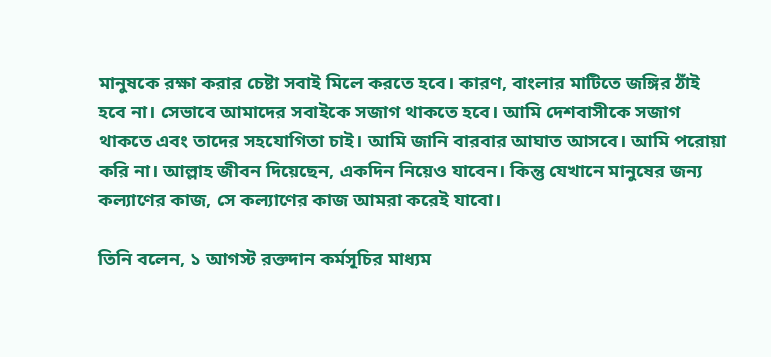মানুষকে রক্ষা করার চেষ্টা সবাই মিলে করতে হবে। কারণ, বাংলার মাটিতে জঙ্গির ঠাঁই হবে না। সেভাবে আমাদের সবাইকে সজাগ থাকতে হবে। আমি দেশবাসীকে সজাগ থাকতে এবং তাদের সহযোগিতা চাই। আমি জানি বারবার আঘাত আসবে। আমি পরোয়া করি না। আল্লাহ জীবন দিয়েছেন, একদিন নিয়েও যাবেন। কিন্তু যেখানে মানুষের জন্য কল্যাণের কাজ, সে কল্যাণের কাজ আমরা করেই যাবো।

তিনি বলেন, ১ আগস্ট রক্তদান কর্মসূচির মাধ্যম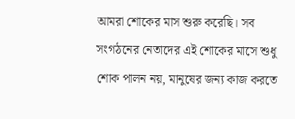আমরা শোকের মাস শুরু করেছি। সব সংগঠনের নেতাদের এই শোকের মাসে শুধু শোক পালন নয়, মানুষের জন্য কাজ করতে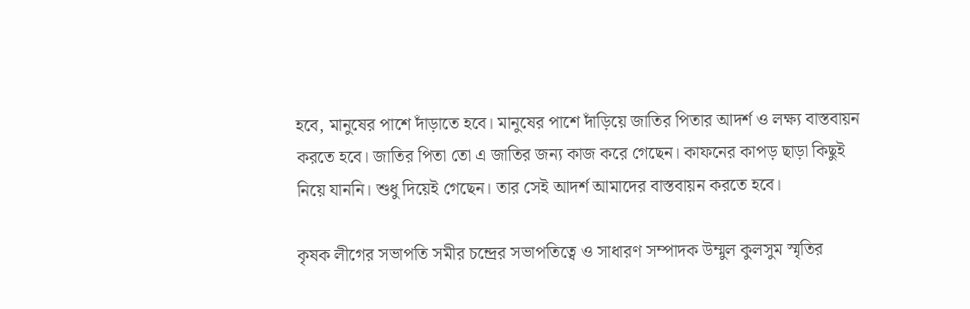হবে, মানুষের পাশে দাঁড়াতে হবে। মানুষের পাশে দাঁড়িয়ে জাতির পিতার আদর্শ ও লক্ষ্য বাস্তবায়ন করতে হবে। জাতির পিতা তো এ জাতির জন্য কাজ করে গেছেন। কাফনের কাপড় ছাড়া কিছুই নিয়ে যাননি। শুধু দিয়েই গেছেন। তার সেই আদর্শ আমাদের বাস্তবায়ন করতে হবে।

কৃষক লীগের সভাপতি সমীর চন্দ্রের সভাপতিত্বে ও সাধারণ সম্পাদক উম্মুল কুলসুম স্মৃতির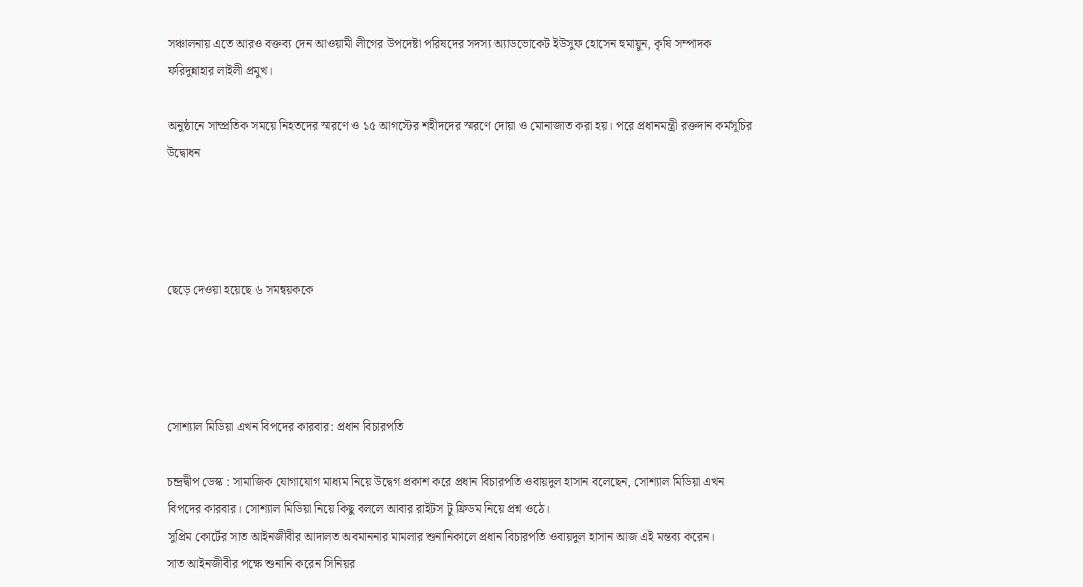সঞ্চালনায় এতে আরও বক্তব্য দেন আওয়ামী লীগের উপদেষ্টা পরিষদের সদস্য অ্যাডভোকেট ইউসুফ হোসেন হুমায়ুন, কৃষি সম্পাদক ফরিদুন্নাহার লাইলী প্রমুখ।

অনুষ্ঠানে সাম্প্রতিক সময়ে নিহতদের স্মরণে ও ১৫ আগস্টের শহীদদের স্মরণে দোয়া ও মোনাজাত করা হয়। পরে প্রধানমন্ত্রী রক্তদান কর্মসূচির উদ্বোধন




ছেড়ে দেওয়া হয়েছে ৬ সমন্বয়ককে




সোশ্যাল মিডিয়া এখন বিপদের কারবার: প্রধান বিচারপতি

চন্দ্রদ্বীপ ডেস্ক : সামাজিক যোগাযোগ মাধ্যম নিয়ে উদ্বেগ প্রকাশ করে প্রধান বিচারপতি ওবায়দুল হাসান বলেছেন, সোশ্যাল মিডিয়া এখন বিপদের কারবার। সোশ্যাল মিডিয়া নিয়ে কিছু বললে আবার রাইটস টু ফ্রিডম নিয়ে প্রশ্ন ওঠে।
সুপ্রিম কোর্টের সাত আইনজীবীর আদালত অবমাননার মামলার শুনানিকালে প্রধান বিচারপতি ওবায়দুল হাসান আজ এই মন্তব্য করেন।
সাত আইনজীবীর পক্ষে শুনানি করেন সিনিয়র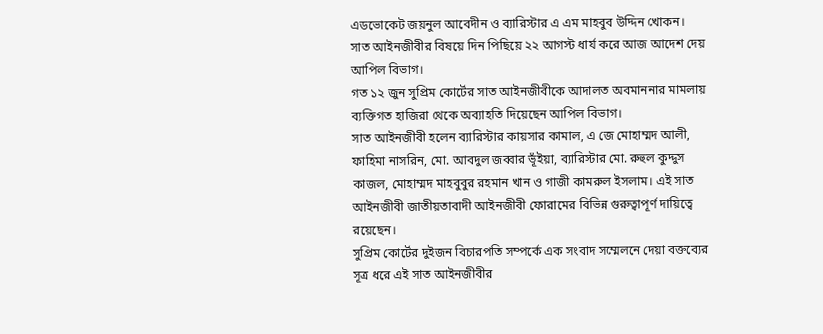এডভোকেট জয়নুল আবেদীন ও ব্যারিস্টার এ এম মাহবুব উদ্দিন খোকন।
সাত আইনজীবীর বিষয়ে দিন পিছিয়ে ২২ আগস্ট ধার্য করে আজ আদেশ দেয় আপিল বিভাগ।
গত ১২ জুন সুপ্রিম কোর্টের সাত আইনজীবীকে আদালত অবমাননার মামলায় ব্যক্তিগত হাজিরা থেকে অব্যাহতি দিয়েছেন আপিল বিভাগ।
সাত আইনজীবী হলেন ব্যারিস্টার কায়সার কামাল, এ জে মোহাম্মদ আলী, ফাহিমা নাসরিন, মো. আবদুল জব্বার ভূঁইয়া, ব্যারিস্টার মো. রুহুল কুদ্দুস কাজল, মোহাম্মদ মাহবুবুর রহমান খান ও গাজী কামরুল ইসলাম। এই সাত আইনজীবী জাতীয়তাবাদী আইনজীবী ফোরামের বিভিন্ন গুরুত্বাপূর্ণ দায়িত্বে রয়েছেন।
সুপ্রিম কোর্টের দুইজন বিচারপতি সম্পর্কে এক সংবাদ সম্মেলনে দেয়া বক্তব্যের সূত্র ধরে এই সাত আইনজীবীর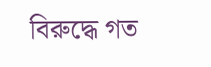বিরুদ্ধে গত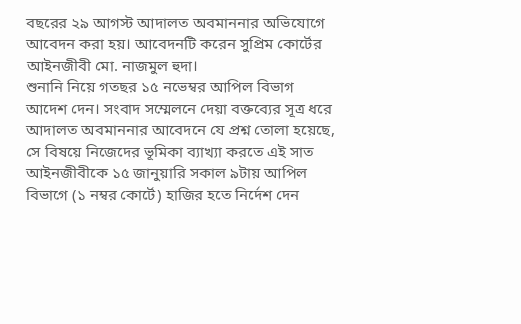বছরের ২৯ আগস্ট আদালত অবমাননার অভিযোগে আবেদন করা হয়। আবেদনটি করেন সুপ্রিম কোর্টের আইনজীবী মো. নাজমুল হুদা।
শুনানি নিয়ে গতছর ১৫ নভেম্বর আপিল বিভাগ আদেশ দেন। সংবাদ সম্মেলনে দেয়া বক্তব্যের সূত্র ধরে আদালত অবমাননার আবেদনে যে প্রশ্ন তোলা হয়েছে, সে বিষয়ে নিজেদের ভূমিকা ব্যাখ্যা করতে এই সাত আইনজীবীকে ১৫ জানুয়ারি সকাল ৯টায় আপিল বিভাগে (১ নম্বর কোর্টে) হাজির হতে নির্দেশ দেন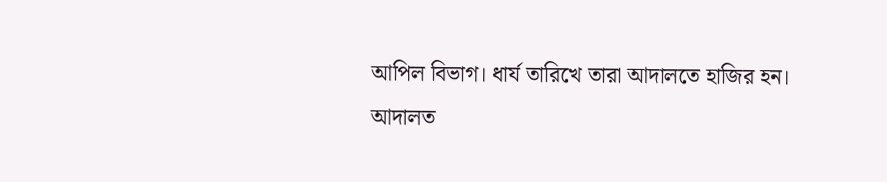আপিল বিভাগ। ধার্য তারিখে তারা আদালতে হাজির হন।
আদালত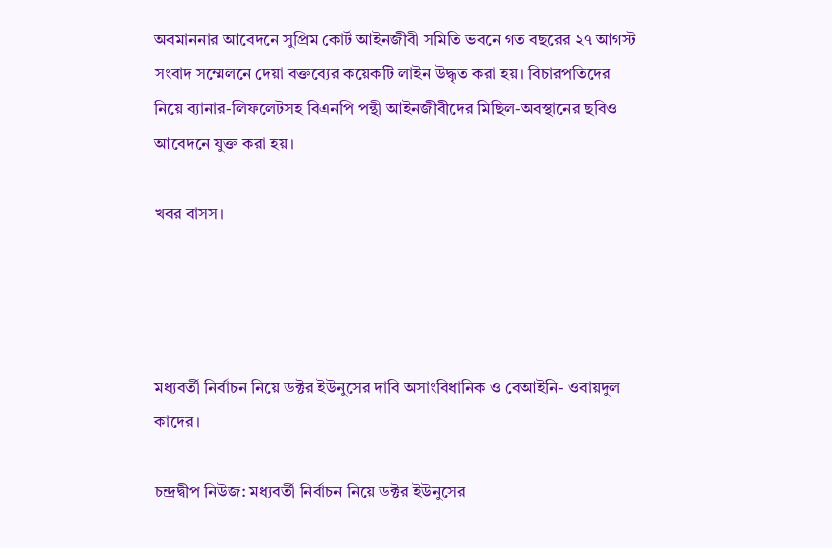অবমাননার আবেদনে সুপ্রিম কোর্ট আইনজীবী সমিতি ভবনে গত বছরের ২৭ আগস্ট সংবাদ সম্মেলনে দেয়া বক্তব্যের কয়েকটি লাইন উদ্ধৃত করা হয়। বিচারপতিদের নিয়ে ব্যানার-লিফলেটসহ বিএনপি পন্থী আইনজীবীদের মিছিল-অবস্থানের ছবিও আবেদনে যুক্ত করা হয়।

খবর বাসস।




মধ্যবর্তী নির্বাচন নিয়ে ডক্টর ইউনুসের দাবি অসাংবিধানিক ও বেআইনি- ওবায়দুল কাদের।

চন্দ্রদ্বীপ নিউজ: মধ্যবর্তী নির্বাচন নিয়ে ডক্টর ইউনুসের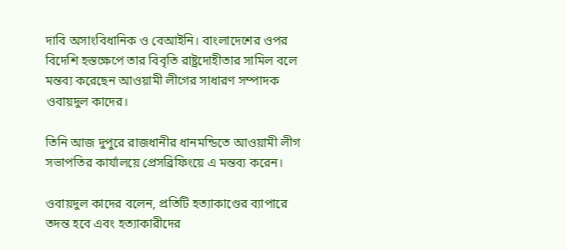দাবি অসাংবিধানিক ও বেআইনি। বাংলাদেশের ওপর বিদেশি হস্তক্ষেপে তার বিবৃতি রাষ্ট্রদোহীতার সামিল বলে মন্তব্য করেছেন আওয়ামী লীগের সাধারণ সম্পাদক ওবায়দুল কাদের।

তিনি আজ দুপুরে রাজধানীর ধানমন্ডিতে আওয়ামী লীগ সভাপতির কার্যালয়ে প্রেসব্রিফিংয়ে এ মন্তব্য করেন।

ওবায়দুল কাদের বলেন, প্রতিটি হত্যাকাণ্ডের ব্যাপারে তদন্ত হবে এবং হত্যাকারীদের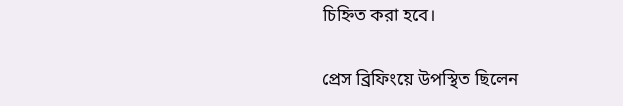চিহ্নিত করা হবে।

প্রেস ব্রিফিংয়ে উপস্থিত ছিলেন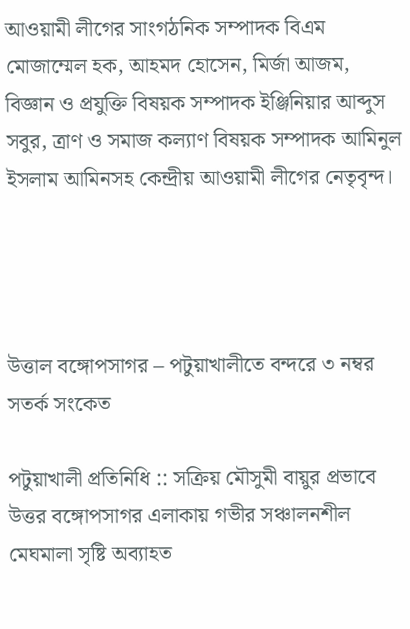আওয়ামী লীগের সাংগঠনিক সম্পাদক বিএম মোজাম্মেল হক, আহমদ হোসেন, মির্জা আজম, বিজ্ঞান ও প্রযুক্তি বিষয়ক সম্পাদক ইঞ্জিনিয়ার আব্দুস সবুর, ত্রাণ ও সমাজ কল্যাণ বিষয়ক সম্পাদক আমিনুল ইসলাম আমিনসহ কেন্দ্রীয় আওয়ামী লীগের নেতৃবৃন্দ।




উত্তাল বঙ্গোপসাগর – পটুয়াখালীতে বন্দরে ৩ নম্বর সতর্ক সংকেত

পটুয়াখালী প্রতিনিধি :: সক্রিয় মৌসুমী বায়ুর প্রভাবে উত্তর বঙ্গোপসাগর এলাকায় গভীর সঞ্চালনশীল মেঘমালা সৃষ্টি অব্যাহত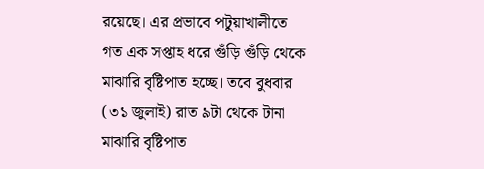রয়েছে। এর প্রভাবে পটুয়াখালীতে গত এক সপ্তাহ ধরে গুঁড়ি গুঁড়ি থেকে মাঝারি বৃষ্টিপাত হচ্ছে। তবে বুধবার (৩১ জুলাই) রাত ৯টা থেকে টানা মাঝারি বৃষ্টিপাত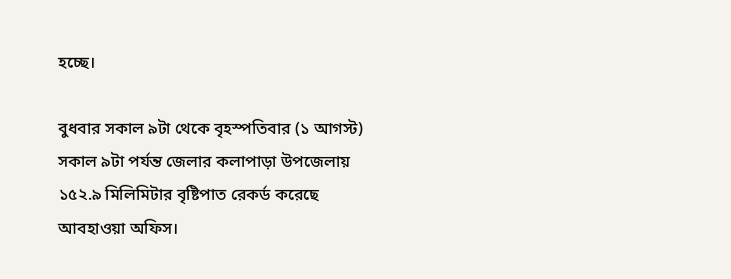হচ্ছে।

বুধবার সকাল ৯টা থেকে বৃহস্পতিবার (১ আগস্ট) সকাল ৯টা পর্যন্ত জেলার কলাপাড়া উপজেলায় ১৫২.৯ মিলিমিটার বৃষ্টিপাত রেকর্ড করেছে আবহাওয়া অফিস।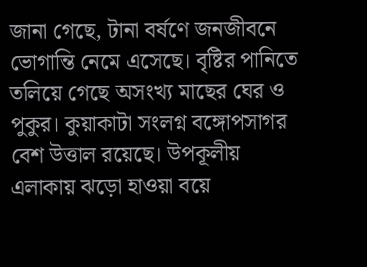জানা গেছে, টানা বর্ষণে জনজীবনে ভোগান্তি নেমে এসেছে। বৃষ্টির পানিতে তলিয়ে গেছে অসংখ্য মাছের ঘের ও পুকুর। কুয়াকাটা সংলগ্ন বঙ্গোপসাগর বেশ উত্তাল রয়েছে। উপকূলীয় এলাকায় ঝড়ো হাওয়া বয়ে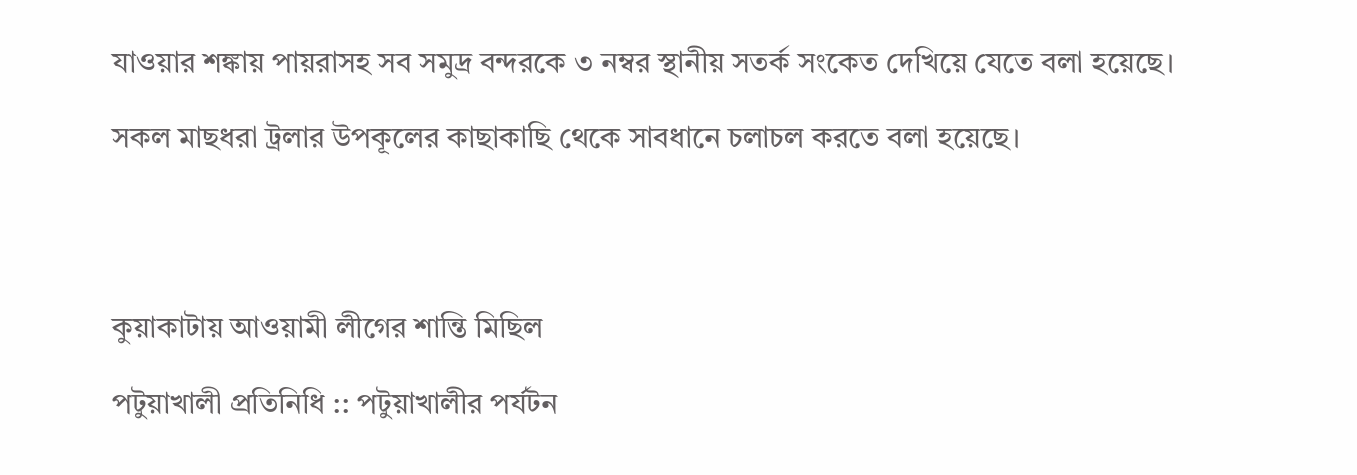যাওয়ার শঙ্কায় পায়রাসহ সব সমুদ্র বন্দরকে ৩ নম্বর স্থানীয় সতর্ক সংকেত দেখিয়ে যেতে বলা হয়েছে।

সকল মাছধরা ট্রলার উপকূলের কাছাকাছি থেকে সাবধানে চলাচল করতে বলা হয়েছে।




কুয়াকাটায় আওয়ামী লীগের শান্তি মিছিল

পটুয়াখালী প্রতিনিধি :: পটুয়াখালীর পর্যটন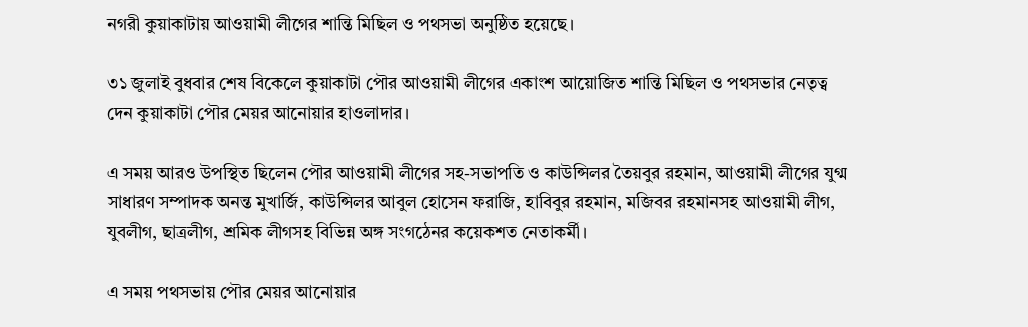নগরী কুয়াকাটায় আওয়ামী লীগের শান্তি মিছিল ও পথসভা অনুষ্ঠিত হয়েছে।

৩১ জুলাই বুধবার শেষ বিকেলে কুয়াকাটা পৌর আওয়ামী লীগের একাংশ আয়োজিত শান্তি মিছিল ও পথসভার নেতৃত্ব দেন কুয়াকাটা পৌর মেয়র আনোয়ার হাওলাদার।

এ সময় আরও উপস্থিত ছিলেন পৌর আওয়ামী লীগের সহ-সভাপতি ও কাউন্সিলর তৈয়বুর রহমান, আওয়ামী লীগের যুগ্ম সাধারণ সম্পাদক অনন্ত মুখার্জি, কাউন্সিলর আবুল হোসেন ফরাজি, হাবিবুর রহমান, মজিবর রহমানসহ আওয়ামী লীগ, যুবলীগ, ছাত্রলীগ, শ্রমিক লীগসহ বিভিন্ন অঙ্গ সংগঠেনর কয়েকশত নেতাকর্মী।

এ সময় পথসভায় পৌর মেয়র আনোয়ার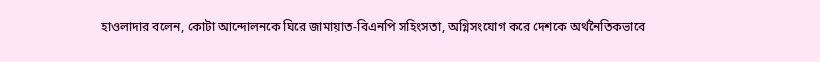হাওলাদার বলেন, কোটা আন্দোলনকে ঘিরে জামায়াত-বিএনপি সহিংসতা, অগ্নিসংযোগ করে দেশকে অর্থনৈতিকভাবে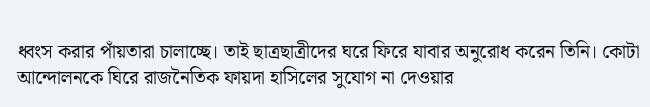ধ্বংস করার পাঁয়তারা চালাচ্ছে। তাই ছাত্রছাত্রীদের ঘরে ফিরে যাবার অনুরোধ করেন তিনি। কোটা আন্দোলনকে ঘিরে রাজনৈতিক ফায়দা হাসিলের সুযোগ না দেওয়ার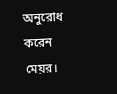অনুরোধ করেন মেয়র।